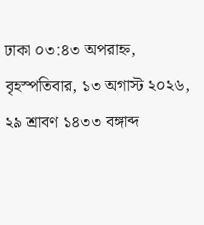ঢাকা ০৩:৪৩ অপরাহ্ন, বৃহস্পতিবার, ১৩ অগাস্ট ২০২৬, ২৯ শ্রাবণ ১৪৩৩ বঙ্গাব্দ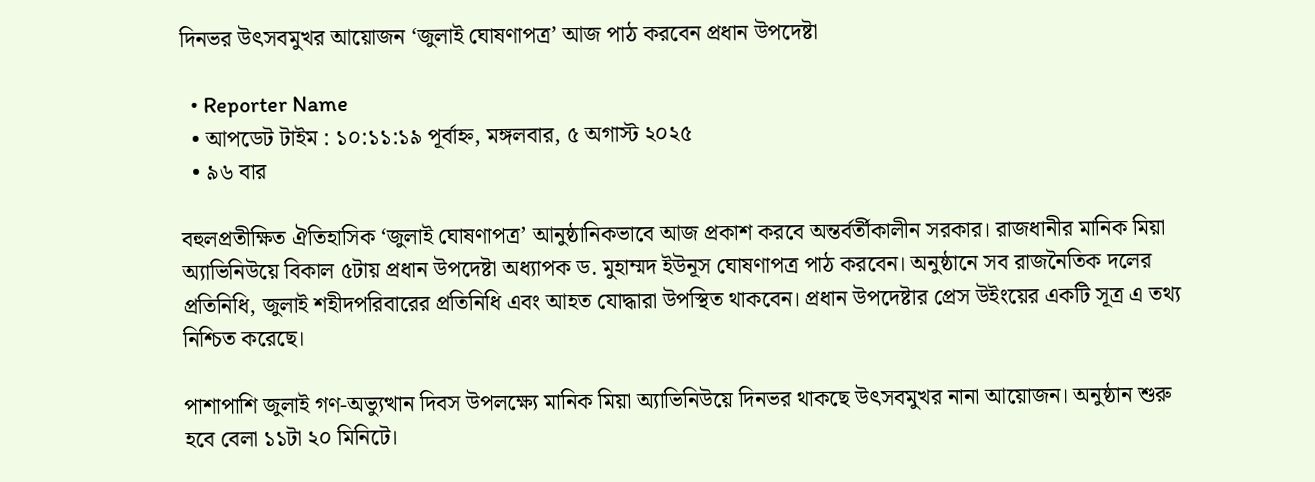দিনভর উৎসবমুখর আয়োজন ‘জুলাই ঘোষণাপত্র’ আজ পাঠ করবেন প্রধান উপদেষ্টা

  • Reporter Name
  • আপডেট টাইম : ১০:১১:১৯ পূর্বাহ্ন, মঙ্গলবার, ৫ অগাস্ট ২০২৫
  • ৯৬ বার

বহুলপ্রতীক্ষিত ঐতিহাসিক ‘জুলাই ঘোষণাপত্র’ আনুষ্ঠানিকভাবে আজ প্রকাশ করবে অন্তর্বর্তীকালীন সরকার। রাজধানীর মানিক মিয়া অ্যাভিনিউয়ে বিকাল ৫টায় প্রধান উপদেষ্টা অধ্যাপক ড. মুহাম্মদ ইউনূস ঘোষণাপত্র পাঠ করবেন। অনুষ্ঠানে সব রাজনৈতিক দলের প্রতিনিধি, জুলাই শহীদপরিবারের প্রতিনিধি এবং আহত যোদ্ধারা উপস্থিত থাকবেন। প্রধান উপদেষ্টার প্রেস উইংয়ের একটি সূত্র এ তথ্য নিশ্চিত করেছে।

পাশাপাশি জুলাই গণ-অভ্যুত্থান দিবস উপলক্ষ্যে মানিক মিয়া অ্যাভিনিউয়ে দিনভর থাকছে উৎসবমুখর নানা আয়োজন। অনুষ্ঠান শুরু হবে বেলা ১১টা ২০ মিনিটে।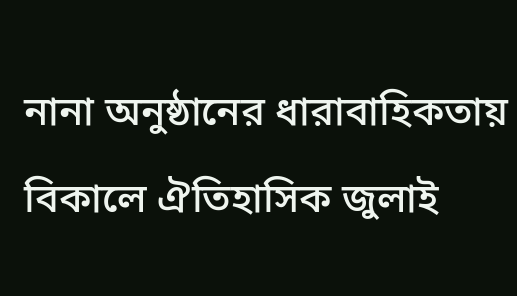নানা অনুষ্ঠানের ধারাবাহিকতায় বিকালে ঐতিহাসিক জুলাই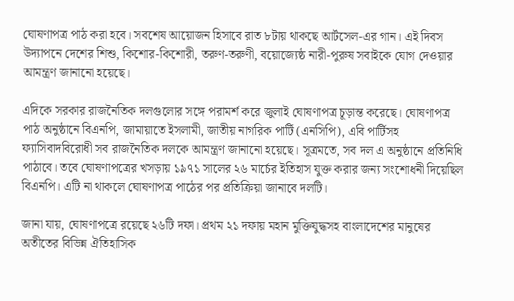ঘোষণাপত্র পাঠ করা হবে। সবশেষ আয়োজন হিসাবে রাত ৮টায় থাকছে আর্টসেল-এর গান। এই দিবস উদ্যাপনে দেশের শিশু, কিশোর-কিশোরী, তরুণ-তরুণী, বয়োজ্যেষ্ঠ নারী-পুরুষ সবাইকে যোগ দেওয়ার আমন্ত্রণ জানানো হয়েছে।

এদিকে সরকার রাজনৈতিক দলগুলোর সঙ্গে পরামর্শ করে জুলাই ঘোষণাপত্র চূড়ান্ত করেছে। ঘোষণাপত্র পাঠ অনুষ্ঠানে বিএনপি, জামায়াতে ইসলামী, জাতীয় নাগরিক পার্টি (এনসিপি), এবি পার্টিসহ ফ্যাসিবাদবিরোধী সব রাজনৈতিক দলকে আমন্ত্রণ জানানো হয়েছে। সূত্রমতে, সব দল এ অনুষ্ঠানে প্রতিনিধি পাঠাবে। তবে ঘোষণাপত্রের খসড়ায় ১৯৭১ সালের ২৬ মার্চের ইতিহাস যুক্ত করার জন্য সংশোধনী দিয়েছিল বিএনপি। এটি না থাকলে ঘোষণাপত্র পাঠের পর প্রতিক্রিয়া জানাবে দলটি।

জানা যায়, ঘোষণাপত্রে রয়েছে ২৬টি দফা। প্রথম ২১ দফায় মহান মুক্তিযুদ্ধসহ বাংলাদেশের মানুষের অতীতের বিভিন্ন ঐতিহাসিক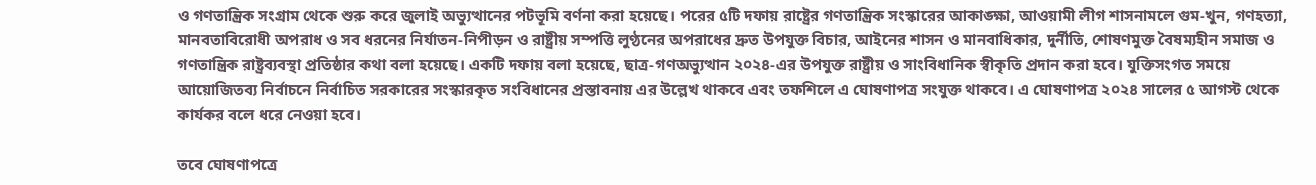ও গণতান্ত্রিক সংগ্রাম থেকে শুরু করে জুলাই অভ্যুত্থানের পটভূমি বর্ণনা করা হয়েছে। পরের ৫টি দফায় রাষ্ট্রের গণতান্ত্রিক সংস্কারের আকাঙ্ক্ষা, আওয়ামী লীগ শাসনামলে গুম-খুন, গণহত্যা, মানবতাবিরোধী অপরাধ ও সব ধরনের নির্যাতন-নিপীড়ন ও রাষ্ট্রীয় সম্পত্তি লুণ্ঠনের অপরাধের দ্রুত উপযুক্ত বিচার, আইনের শাসন ও মানবাধিকার, দুর্নীতি, শোষণমুক্ত বৈষম্যহীন সমাজ ও গণতান্ত্রিক রাষ্ট্রব্যবস্থা প্রতিষ্ঠার কথা বলা হয়েছে। একটি দফায় বলা হয়েছে, ছাত্র-গণঅভ্যুত্থান ২০২৪-এর উপযুক্ত রাষ্ট্রীয় ও সাংবিধানিক স্বীকৃতি প্রদান করা হবে। যুক্তিসংগত সময়ে আয়োজিতব্য নির্বাচনে নির্বাচিত সরকারের সংস্কারকৃত সংবিধানের প্রস্তাবনায় এর উল্লেখ থাকবে এবং তফশিলে এ ঘোষণাপত্র সংযুক্ত থাকবে। এ ঘোষণাপত্র ২০২৪ সালের ৫ আগস্ট থেকে কার্যকর বলে ধরে নেওয়া হবে।

তবে ঘোষণাপত্রে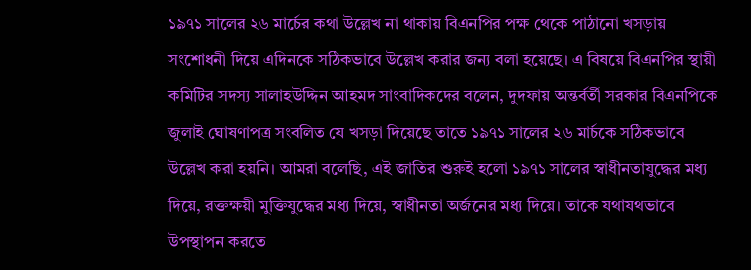১৯৭১ সালের ২৬ মার্চের কথা উল্লেখ না থাকায় বিএনপির পক্ষ থেকে পাঠানো খসড়ায় সংশোধনী দিয়ে এদিনকে সঠিকভাবে উল্লেখ করার জন্য বলা হয়েছে। এ বিষয়ে বিএনপির স্থায়ী কমিটির সদস্য সালাহউদ্দিন আহমদ সাংবাদিকদের বলেন, দুদফায় অন্তর্বর্তী সরকার বিএনপিকে জুলাই ঘোষণাপত্র সংবলিত যে খসড়া দিয়েছে তাতে ১৯৭১ সালের ২৬ মার্চকে সঠিকভাবে উল্লেখ করা হয়নি। আমরা বলেছি, এই জাতির শুরুই হলো ১৯৭১ সালের স্বাধীনতাযুদ্ধের মধ্য দিয়ে, রক্তক্ষয়ী মুক্তিযুদ্ধের মধ্য দিয়ে, স্বাধীনতা অর্জনের মধ্য দিয়ে। তাকে যথাযথভাবে উপস্থাপন করতে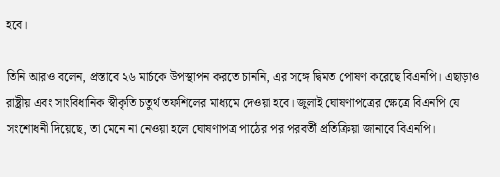হবে।

তিনি আরও বলেন, প্রস্তাবে ২৬ মার্চকে উপস্থাপন করতে চাননি, এর সঙ্গে দ্বিমত পোষণ করেছে বিএনপি। এছাড়াও রাষ্ট্রীয় এবং সাংবিধানিক স্বীকৃতি চতুর্থ তফশিলের মাধ্যমে দেওয়া হবে। জুলাই ঘোষণাপত্রের ক্ষেত্রে বিএনপি যে সংশোধনী দিয়েছে, তা মেনে না নেওয়া হলে ঘোষণাপত্র পাঠের পর পরবর্তী প্রতিক্রিয়া জানাবে বিএনপি।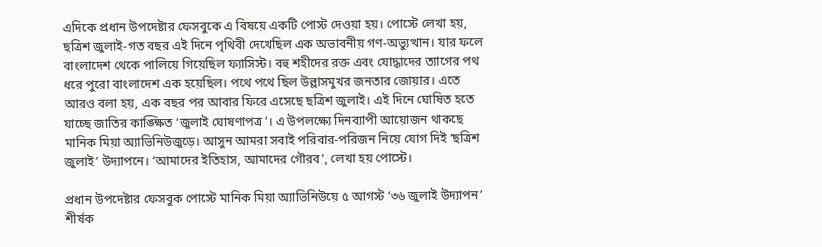এদিকে প্রধান উপদেষ্টার ফেসবুকে এ বিষয়ে একটি পোস্ট দেওয়া হয়। পোস্টে লেখা হয়, ছত্রিশ জুলাই-গত বছর এই দিনে পৃথিবী দেখেছিল এক অভাবনীয় গণ-অভ্যুত্থান। যার ফলে বাংলাদেশ থেকে পালিয়ে গিয়েছিল ফ্যাসিস্ট। বহু শহীদের রক্ত এবং যোদ্ধাদের ত্যাগের পথ ধরে পুরো বাংলাদেশ এক হয়েছিল। পথে পথে ছিল উল্লাসমুখর জনতার জোয়ার। এতে আরও বলা হয়, এক বছর পর আবার ফিরে এসেছে ছত্রিশ জুলাই। এই দিনে ঘোষিত হতে যাচ্ছে জাতির কাঙ্ক্ষিত ‘জুলাই ঘোষণাপত্র’। এ উপলক্ষ্যে দিনব্যাপী আয়োজন থাকছে মানিক মিয়া অ্যাভিনিউজুড়ে। আসুন আমরা সবাই পরিবার-পরিজন নিয়ে যোগ দিই ‘ছত্রিশ জুলাই’ উদ্যাপনে। ‘আমাদের ইতিহাস, আমাদের গৌরব’, লেখা হয় পোস্টে।

প্রধান উপদেষ্টার ফেসবুক পোস্টে মানিক মিয়া অ্যাভিনিউয়ে ৫ আগস্ট ‘৩৬ জুলাই উদ্যাপন’ শীর্ষক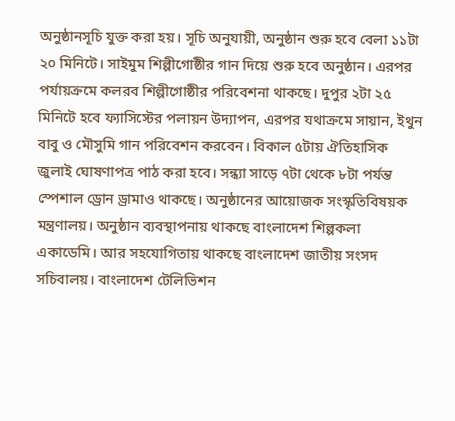অনুষ্ঠানসূচি যুক্ত করা হয়। সূচি অনুযায়ী, অনুষ্ঠান শুরু হবে বেলা ১১টা ২০ মিনিটে। সাইমুম শিল্পীগোষ্ঠীর গান দিয়ে শুরু হবে অনুষ্ঠান। এরপর পর্যায়ক্রমে কলরব শিল্পীগোষ্ঠীর পরিবেশনা থাকছে। দুপুর ২টা ২৫ মিনিটে হবে ফ্যাসিস্টের পলায়ন উদ্যাপন, এরপর যথাক্রমে সায়ান, ইথুন বাবু ও মৌসুমি গান পরিবেশন করবেন। বিকাল ৫টায় ঐতিহাসিক জুলাই ঘোষণাপত্র পাঠ করা হবে। সন্ধ্যা সাড়ে ৭টা থেকে ৮টা পর্যন্ত স্পেশাল ড্রোন ড্রামাও থাকছে। অনুষ্ঠানের আয়োজক সংস্কৃতিবিষয়ক মন্ত্রণালয়। অনুষ্ঠান ব্যবস্থাপনায় থাকছে বাংলাদেশ শিল্পকলা একাডেমি। আর সহযোগিতায় থাকছে বাংলাদেশ জাতীয় সংসদ সচিবালয়। বাংলাদেশ টেলিভিশন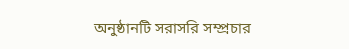অনুষ্ঠানটি সরাসরি সম্প্রচার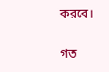করবে।

গত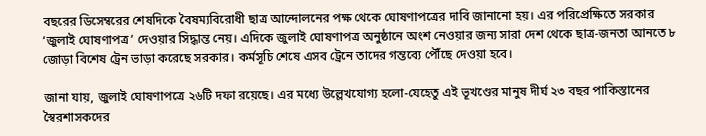বছরের ডিসেম্বরের শেষদিকে বৈষম্যবিরোধী ছাত্র আন্দোলনের পক্ষ থেকে ঘোষণাপত্রের দাবি জানানো হয়। এর পরিপ্রেক্ষিতে সরকার ‘জুলাই ঘোষণাপত্র’ দেওয়ার সিদ্ধান্ত নেয়। এদিকে জুলাই ঘোষণাপত্র অনুষ্ঠানে অংশ নেওয়ার জন্য সারা দেশ থেকে ছাত্র-জনতা আনতে ৮ জোড়া বিশেষ ট্রেন ভাড়া করেছে সরকার। কর্মসূচি শেষে এসব ট্রেনে তাদের গন্তব্যে পৌঁছে দেওয়া হবে।

জানা যায়, জুলাই ঘোষণাপত্রে ২৬টি দফা রয়েছে। এর মধ্যে উল্লেখযোগ্য হলো-যেহেতু এই ভূখণ্ডের মানুষ দীর্ঘ ২৩ বছর পাকিস্তানের স্বৈরশাসকদের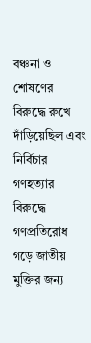বঞ্চনা ও শোষণের বিরুদ্ধে রুখে দাঁড়িয়েছিল এবং নির্বিচার গণহত্যার বিরুদ্ধে গণপ্রতিরোধ গড়ে জাতীয় মুক্তির জন্য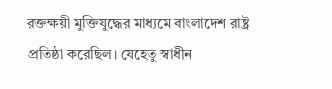রক্তক্ষয়ী মুক্তিযুদ্ধের মাধ্যমে বাংলাদেশ রাষ্ট্র প্রতিষ্ঠা করেছিল। যেহেতু স্বাধীন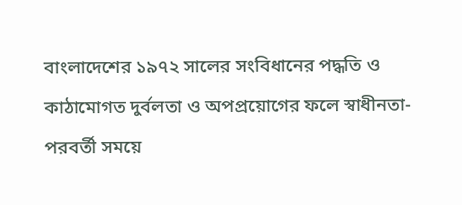বাংলাদেশের ১৯৭২ সালের সংবিধানের পদ্ধতি ও কাঠামোগত দুর্বলতা ও অপপ্রয়োগের ফলে স্বাধীনতা-পরবর্তী সময়ে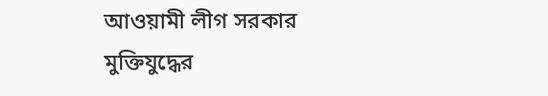আওয়ামী লীগ সরকার মুক্তিযুদ্ধের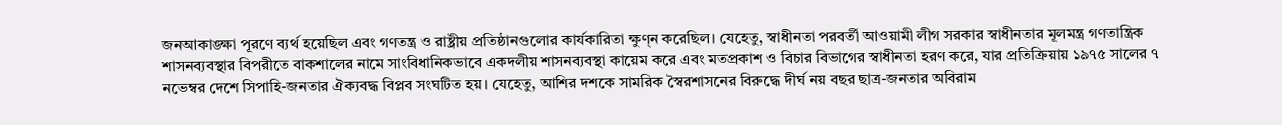জনআকাঙ্ক্ষা পূরণে ব্যর্থ হয়েছিল এবং গণতন্ত্র ও রাষ্ট্রীয় প্রতিষ্ঠানগুলোর কার্যকারিতা ক্ষুণ্ন করেছিল। যেহেতু, স্বাধীনতা পরবর্তী আওয়ামী লীগ সরকার স্বাধীনতার মূলমন্ত্র গণতান্ত্রিক শাসনব্যবস্থার বিপরীতে বাকশালের নামে সাংবিধানিকভাবে একদলীয় শাসনব্যবস্থা কায়েম করে এবং মতপ্রকাশ ও বিচার বিভাগের স্বাধীনতা হরণ করে, যার প্রতিক্রিয়ায় ১৯৭৫ সালের ৭ নভেম্বর দেশে সিপাহি-জনতার ঐক্যবদ্ধ বিপ্লব সংঘটিত হয়। যেহেতু, আশির দশকে সামরিক স্বৈরশাসনের বিরুদ্ধে দীর্ঘ নয় বছর ছাত্র-জনতার অবিরাম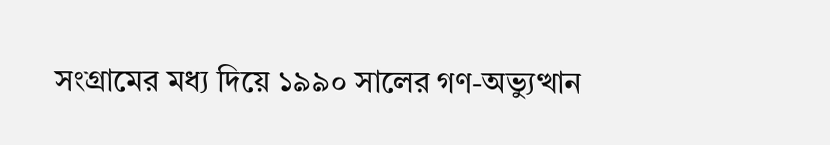সংগ্রামের মধ্য দিয়ে ১৯৯০ সালের গণ-অভ্যুত্থান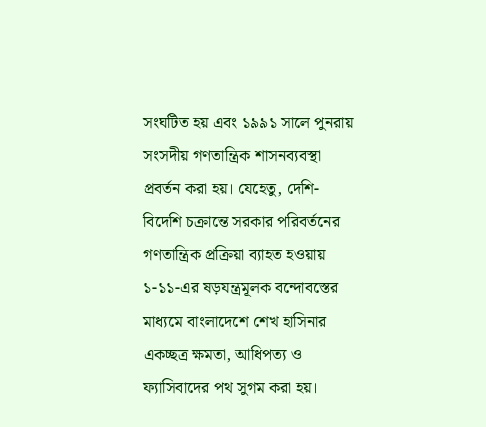সংঘটিত হয় এবং ১৯৯১ সালে পুনরায় সংসদীয় গণতান্ত্রিক শাসনব্যবস্থা প্রবর্তন করা হয়। যেহেতু, দেশি-বিদেশি চক্রান্তে সরকার পরিবর্তনের গণতান্ত্রিক প্রক্রিয়া ব্যাহত হওয়ায় ১-১১-এর ষড়যন্ত্রমূলক বন্দোবস্তের মাধ্যমে বাংলাদেশে শেখ হাসিনার একচ্ছত্র ক্ষমতা, আধিপত্য ও ফ্যাসিবাদের পথ সুগম করা হয়।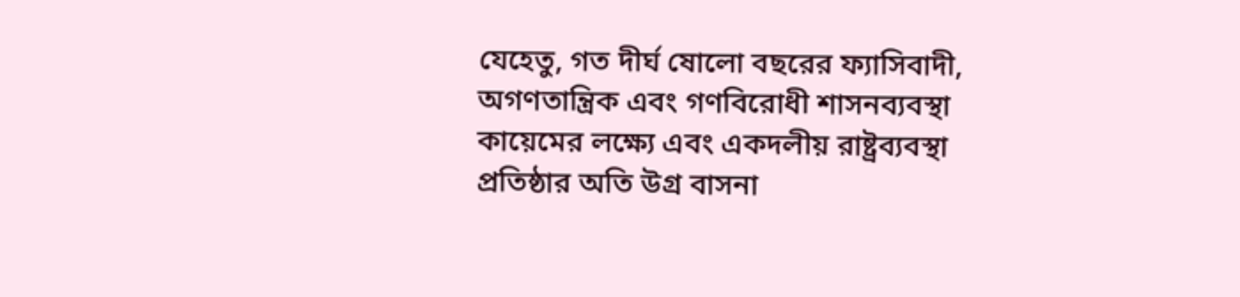যেহেতু, গত দীর্ঘ ষোলো বছরের ফ্যাসিবাদী, অগণতান্ত্রিক এবং গণবিরোধী শাসনব্যবস্থা কায়েমের লক্ষ্যে এবং একদলীয় রাষ্ট্রব্যবস্থা প্রতিষ্ঠার অতি উগ্র বাসনা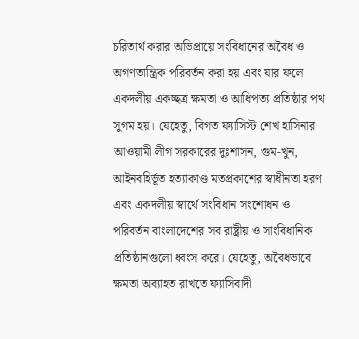চরিতার্থ করার অভিপ্রায়ে সংবিধানের অবৈধ ও অগণতান্ত্রিক পরিবর্তন করা হয় এবং যার ফলে একদলীয় একচ্ছত্র ক্ষমতা ও আধিপত্য প্রতিষ্ঠার পথ সুগম হয়। যেহেতু, বিগত ফ্যাসিস্ট শেখ হাসিনার আওয়ামী লীগ সরকারের দুঃশাসন, গুম-খুন, আইনবহির্ভূত হত্যাকাণ্ড মতপ্রকাশের স্বাধীনতা হরণ এবং একদলীয় স্বার্থে সংবিধান সংশোধন ও পরিবর্তন বাংলাদেশের সব রাষ্ট্রীয় ও সাংবিধানিক প্রতিষ্ঠানগুলো ধ্বংস করে। যেহেতু, অবৈধভাবে ক্ষমতা অব্যাহত রাখতে ফ্যাসিবাদী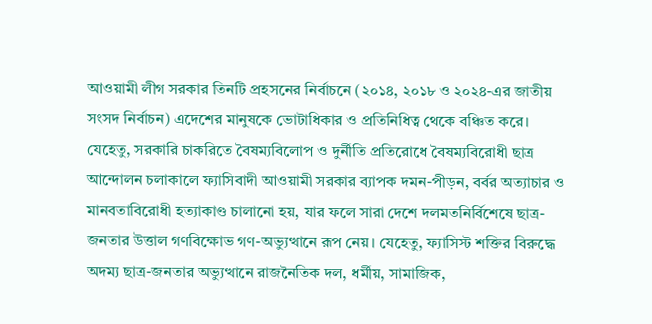আওয়ামী লীগ সরকার তিনটি প্রহসনের নির্বাচনে (২০১৪, ২০১৮ ও ২০২৪-এর জাতীয় সংসদ নির্বাচন) এদেশের মানুষকে ভোটাধিকার ও প্রতিনিধিত্ব থেকে বঞ্চিত করে। যেহেতু, সরকারি চাকরিতে বৈষম্যবিলোপ ও দুর্নীতি প্রতিরোধে বৈষম্যবিরোধী ছাত্র আন্দোলন চলাকালে ফ্যাসিবাদী আওয়ামী সরকার ব্যাপক দমন-পীড়ন, বর্বর অত্যাচার ও মানবতাবিরোধী হত্যাকাণ্ড চালানো হয়, যার ফলে সারা দেশে দলমতনির্বিশেষে ছাত্র-জনতার উত্তাল গণবিক্ষোভ গণ-অভ্যুত্থানে রূপ নেয়। যেহেতু, ফ্যাসিস্ট শক্তির বিরুদ্ধে অদম্য ছাত্র-জনতার অভ্যুত্থানে রাজনৈতিক দল, ধর্মীয়, সামাজিক,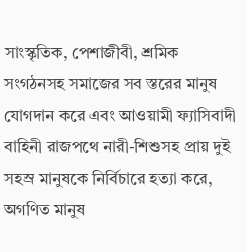সাংস্কৃতিক, পেশাজীবী, শ্রমিক সংগঠনসহ সমাজের সব স্তরের মানুষ যোগদান করে এবং আওয়ামী ফ্যাসিবাদী বাহিনী রাজপথে নারী-শিশুসহ প্রায় দুই সহস্র মানুষকে নির্বিচারে হত্যা করে, অগণিত মানুষ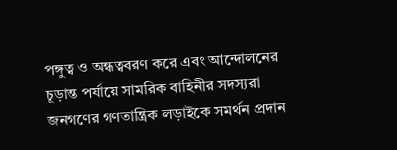পঙ্গুত্ব ও অন্ধত্ববরণ করে এবং আন্দোলনের চূড়ান্ত পর্যায়ে সামরিক বাহিনীর সদস্যরা জনগণের গণতান্ত্রিক লড়াইকে সমর্থন প্রদান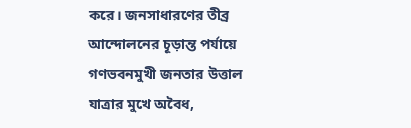করে। জনসাধারণের তীব্র আন্দোলনের চূড়ান্ত পর্যায়ে গণভবনমুখী জনতার উত্তাল যাত্রার মুখে অবৈধ,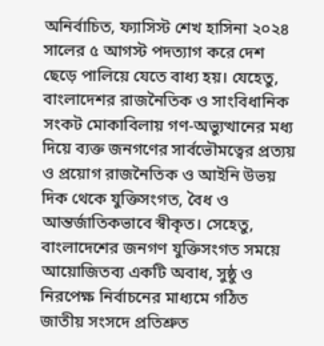অনির্বাচিত, ফ্যাসিস্ট শেখ হাসিনা ২০২৪ সালের ৫ আগস্ট পদত্যাগ করে দেশ ছেড়ে পালিয়ে যেতে বাধ্য হয়। যেহেতু, বাংলাদেশর রাজনৈতিক ও সাংবিধানিক সংকট মোকাবিলায় গণ-অভ্যুত্থানের মধ্য দিয়ে ব্যক্ত জনগণের সার্বভৌমত্বের প্রত্যয় ও প্রয়োগ রাজনৈতিক ও আইনি উভয় দিক থেকে যুক্তিসংগত, বৈধ ও আন্তর্জাতিকভাবে স্বীকৃত। সেহেতু, বাংলাদেশের জনগণ যুক্তিসংগত সময়ে আয়োজিতব্য একটি অবাধ, সুষ্ঠু ও নিরপেক্ষ নির্বাচনের মাধ্যমে গঠিত জাতীয় সংসদে প্রতিশ্রুত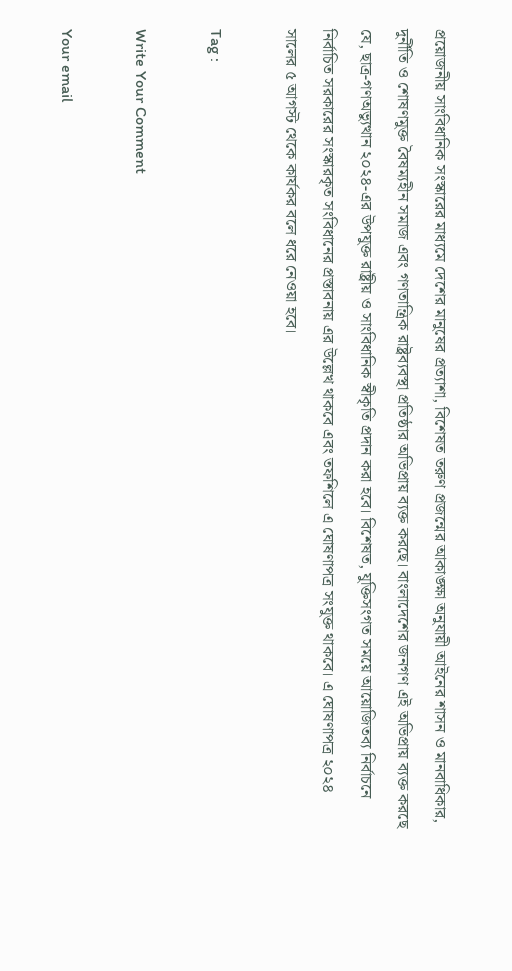প্রয়োজনীয় সাংবিধানিক সংস্কারের মাধ্যমে দেশের মানুষের প্রত্যাশা, বিশেষত তরুণ প্রজন্মের আকাঙ্ক্ষা অনুযায়ী আইনের শাসন ও মানবাধিকার, দুর্নীতি ও শোষণমুক্ত বৈষম্যহীন সমাজ এবং গণতান্ত্রিক রাষ্ট্রব্যবস্থা প্রতিষ্ঠার অভিপ্রায় ব্যক্ত করছে। বাংলাদেশের জনগণ এই অভিপ্রায় ব্যক্ত করছে যে, ছাত্র-গণঅভ্যুত্থান ২০২৪-এর উপযুক্ত রাষ্ট্রীয় ও সাংবিধানিক স্বীকৃতি প্রদান করা হবে। বিশেষত, যুক্তিসংগত সময়ে আয়োজিতব্য নির্বাচনে নির্বাচিত সরকারের সংস্কারকৃত সংবিধানের প্রস্তাবনায় এর উল্লেখ থাকবে এবং তফশিলে এ ঘোষণাপত্র সংযুক্ত থাকবে। এ ঘোষণাপত্র ২০২৪ সালের ৫ আগস্ট থেকে কার্যকর বলে ধরে নেওয়া হবে।

Tag :

Write Your Comment

Your email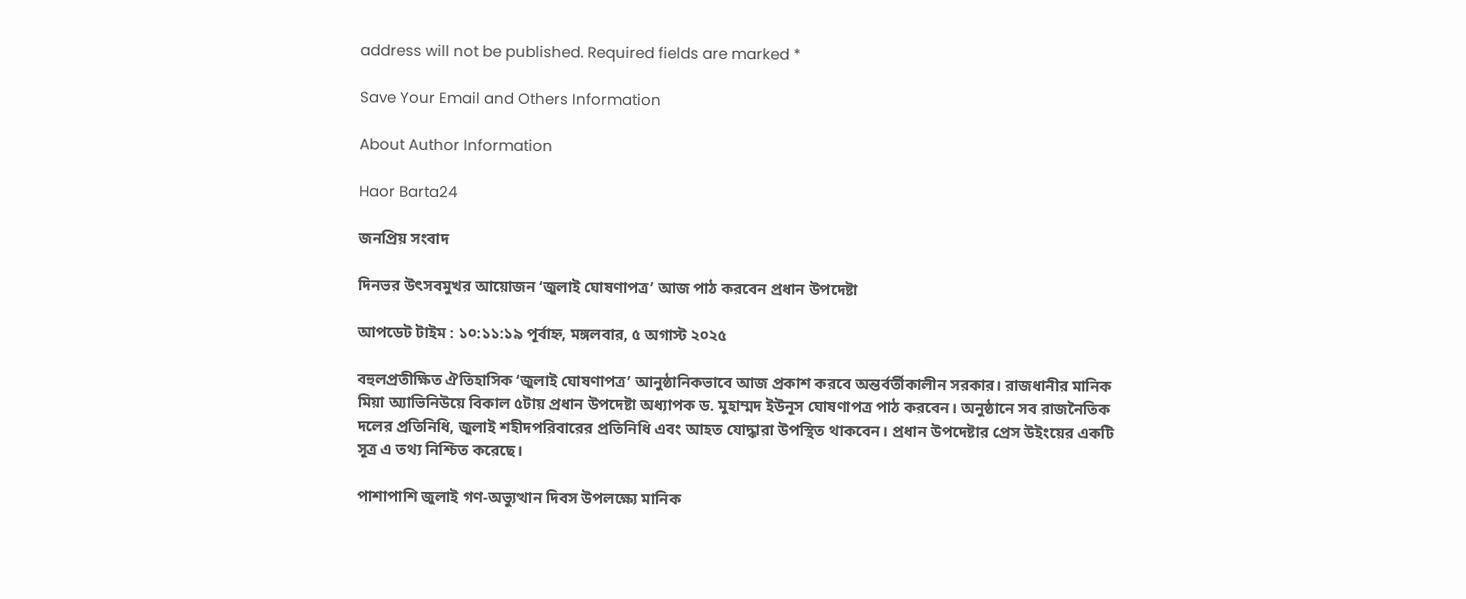address will not be published. Required fields are marked *

Save Your Email and Others Information

About Author Information

Haor Barta24

জনপ্রিয় সংবাদ

দিনভর উৎসবমুখর আয়োজন ‘জুলাই ঘোষণাপত্র’ আজ পাঠ করবেন প্রধান উপদেষ্টা

আপডেট টাইম : ১০:১১:১৯ পূর্বাহ্ন, মঙ্গলবার, ৫ অগাস্ট ২০২৫

বহুলপ্রতীক্ষিত ঐতিহাসিক ‘জুলাই ঘোষণাপত্র’ আনুষ্ঠানিকভাবে আজ প্রকাশ করবে অন্তর্বর্তীকালীন সরকার। রাজধানীর মানিক মিয়া অ্যাভিনিউয়ে বিকাল ৫টায় প্রধান উপদেষ্টা অধ্যাপক ড. মুহাম্মদ ইউনূস ঘোষণাপত্র পাঠ করবেন। অনুষ্ঠানে সব রাজনৈতিক দলের প্রতিনিধি, জুলাই শহীদপরিবারের প্রতিনিধি এবং আহত যোদ্ধারা উপস্থিত থাকবেন। প্রধান উপদেষ্টার প্রেস উইংয়ের একটি সূত্র এ তথ্য নিশ্চিত করেছে।

পাশাপাশি জুলাই গণ-অভ্যুত্থান দিবস উপলক্ষ্যে মানিক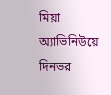মিয়া অ্যাভিনিউয়ে দিনভর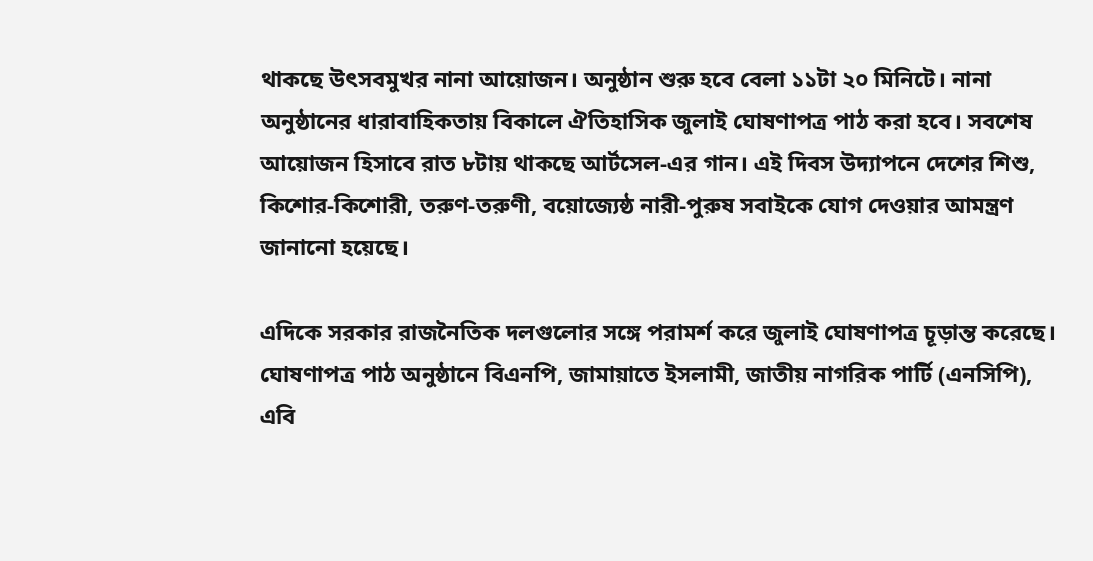থাকছে উৎসবমুখর নানা আয়োজন। অনুষ্ঠান শুরু হবে বেলা ১১টা ২০ মিনিটে। নানা অনুষ্ঠানের ধারাবাহিকতায় বিকালে ঐতিহাসিক জুলাই ঘোষণাপত্র পাঠ করা হবে। সবশেষ আয়োজন হিসাবে রাত ৮টায় থাকছে আর্টসেল-এর গান। এই দিবস উদ্যাপনে দেশের শিশু, কিশোর-কিশোরী, তরুণ-তরুণী, বয়োজ্যেষ্ঠ নারী-পুরুষ সবাইকে যোগ দেওয়ার আমন্ত্রণ জানানো হয়েছে।

এদিকে সরকার রাজনৈতিক দলগুলোর সঙ্গে পরামর্শ করে জুলাই ঘোষণাপত্র চূড়ান্ত করেছে। ঘোষণাপত্র পাঠ অনুষ্ঠানে বিএনপি, জামায়াতে ইসলামী, জাতীয় নাগরিক পার্টি (এনসিপি), এবি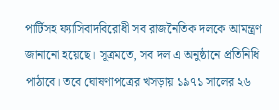পার্টিসহ ফ্যাসিবাদবিরোধী সব রাজনৈতিক দলকে আমন্ত্রণ জানানো হয়েছে। সূত্রমতে, সব দল এ অনুষ্ঠানে প্রতিনিধি পাঠাবে। তবে ঘোষণাপত্রের খসড়ায় ১৯৭১ সালের ২৬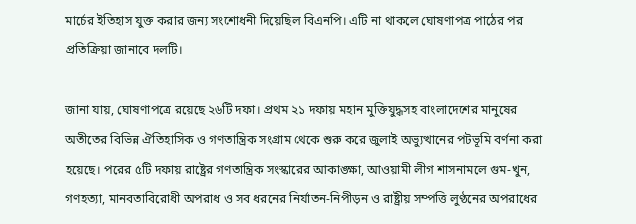মার্চের ইতিহাস যুক্ত করার জন্য সংশোধনী দিয়েছিল বিএনপি। এটি না থাকলে ঘোষণাপত্র পাঠের পর প্রতিক্রিয়া জানাবে দলটি।

জানা যায়, ঘোষণাপত্রে রয়েছে ২৬টি দফা। প্রথম ২১ দফায় মহান মুক্তিযুদ্ধসহ বাংলাদেশের মানুষের অতীতের বিভিন্ন ঐতিহাসিক ও গণতান্ত্রিক সংগ্রাম থেকে শুরু করে জুলাই অভ্যুত্থানের পটভূমি বর্ণনা করা হয়েছে। পরের ৫টি দফায় রাষ্ট্রের গণতান্ত্রিক সংস্কারের আকাঙ্ক্ষা, আওয়ামী লীগ শাসনামলে গুম-খুন, গণহত্যা, মানবতাবিরোধী অপরাধ ও সব ধরনের নির্যাতন-নিপীড়ন ও রাষ্ট্রীয় সম্পত্তি লুণ্ঠনের অপরাধের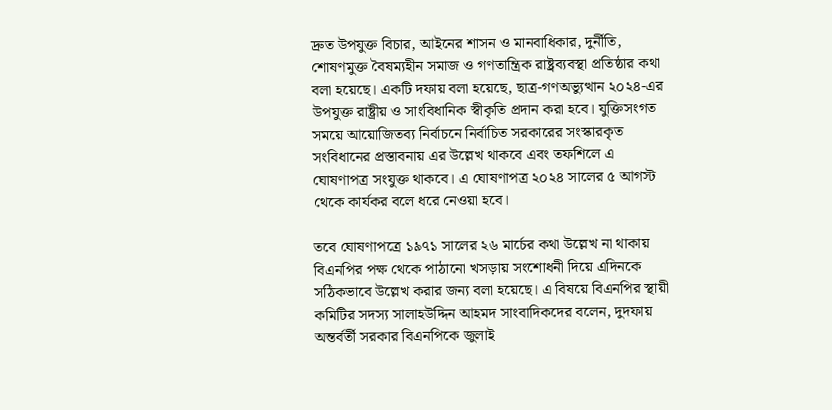দ্রুত উপযুক্ত বিচার, আইনের শাসন ও মানবাধিকার, দুর্নীতি, শোষণমুক্ত বৈষম্যহীন সমাজ ও গণতান্ত্রিক রাষ্ট্রব্যবস্থা প্রতিষ্ঠার কথা বলা হয়েছে। একটি দফায় বলা হয়েছে, ছাত্র-গণঅভ্যুত্থান ২০২৪-এর উপযুক্ত রাষ্ট্রীয় ও সাংবিধানিক স্বীকৃতি প্রদান করা হবে। যুক্তিসংগত সময়ে আয়োজিতব্য নির্বাচনে নির্বাচিত সরকারের সংস্কারকৃত সংবিধানের প্রস্তাবনায় এর উল্লেখ থাকবে এবং তফশিলে এ ঘোষণাপত্র সংযুক্ত থাকবে। এ ঘোষণাপত্র ২০২৪ সালের ৫ আগস্ট থেকে কার্যকর বলে ধরে নেওয়া হবে।

তবে ঘোষণাপত্রে ১৯৭১ সালের ২৬ মার্চের কথা উল্লেখ না থাকায় বিএনপির পক্ষ থেকে পাঠানো খসড়ায় সংশোধনী দিয়ে এদিনকে সঠিকভাবে উল্লেখ করার জন্য বলা হয়েছে। এ বিষয়ে বিএনপির স্থায়ী কমিটির সদস্য সালাহউদ্দিন আহমদ সাংবাদিকদের বলেন, দুদফায় অন্তর্বর্তী সরকার বিএনপিকে জুলাই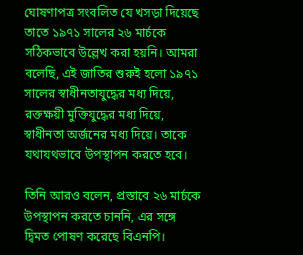ঘোষণাপত্র সংবলিত যে খসড়া দিয়েছে তাতে ১৯৭১ সালের ২৬ মার্চকে সঠিকভাবে উল্লেখ করা হয়নি। আমরা বলেছি, এই জাতির শুরুই হলো ১৯৭১ সালের স্বাধীনতাযুদ্ধের মধ্য দিয়ে, রক্তক্ষয়ী মুক্তিযুদ্ধের মধ্য দিয়ে, স্বাধীনতা অর্জনের মধ্য দিয়ে। তাকে যথাযথভাবে উপস্থাপন করতে হবে।

তিনি আরও বলেন, প্রস্তাবে ২৬ মার্চকে উপস্থাপন করতে চাননি, এর সঙ্গে দ্বিমত পোষণ করেছে বিএনপি।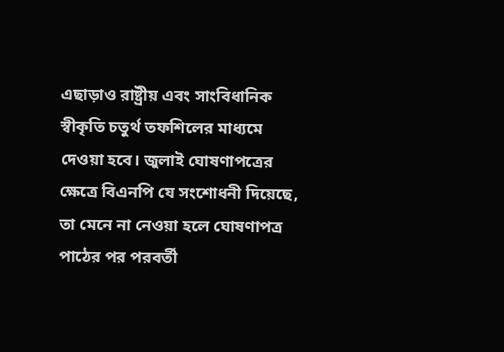এছাড়াও রাষ্ট্রীয় এবং সাংবিধানিক স্বীকৃতি চতুর্থ তফশিলের মাধ্যমে দেওয়া হবে। জুলাই ঘোষণাপত্রের ক্ষেত্রে বিএনপি যে সংশোধনী দিয়েছে, তা মেনে না নেওয়া হলে ঘোষণাপত্র পাঠের পর পরবর্তী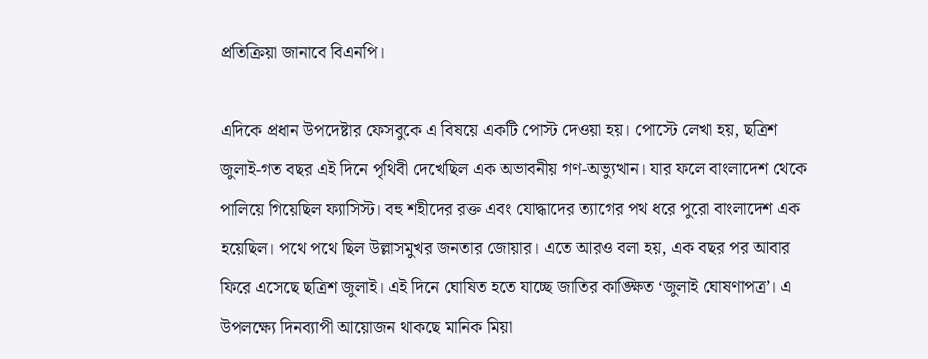প্রতিক্রিয়া জানাবে বিএনপি।

এদিকে প্রধান উপদেষ্টার ফেসবুকে এ বিষয়ে একটি পোস্ট দেওয়া হয়। পোস্টে লেখা হয়, ছত্রিশ জুলাই-গত বছর এই দিনে পৃথিবী দেখেছিল এক অভাবনীয় গণ-অভ্যুত্থান। যার ফলে বাংলাদেশ থেকে পালিয়ে গিয়েছিল ফ্যাসিস্ট। বহু শহীদের রক্ত এবং যোদ্ধাদের ত্যাগের পথ ধরে পুরো বাংলাদেশ এক হয়েছিল। পথে পথে ছিল উল্লাসমুখর জনতার জোয়ার। এতে আরও বলা হয়, এক বছর পর আবার ফিরে এসেছে ছত্রিশ জুলাই। এই দিনে ঘোষিত হতে যাচ্ছে জাতির কাঙ্ক্ষিত ‘জুলাই ঘোষণাপত্র’। এ উপলক্ষ্যে দিনব্যাপী আয়োজন থাকছে মানিক মিয়া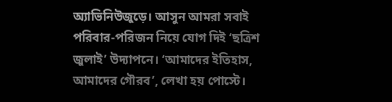অ্যাভিনিউজুড়ে। আসুন আমরা সবাই পরিবার-পরিজন নিয়ে যোগ দিই ‘ছত্রিশ জুলাই’ উদ্যাপনে। ‘আমাদের ইতিহাস, আমাদের গৌরব’, লেখা হয় পোস্টে।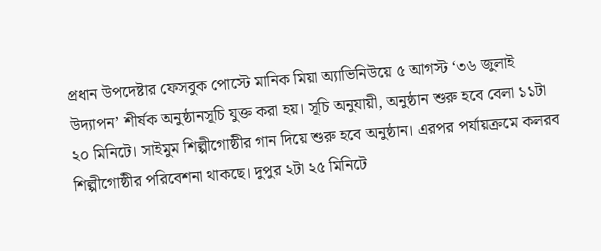প্রধান উপদেষ্টার ফেসবুক পোস্টে মানিক মিয়া অ্যাভিনিউয়ে ৫ আগস্ট ‘৩৬ জুলাই উদ্যাপন’ শীর্ষক অনুষ্ঠানসূচি যুক্ত করা হয়। সূচি অনুযায়ী, অনুষ্ঠান শুরু হবে বেলা ১১টা ২০ মিনিটে। সাইমুম শিল্পীগোষ্ঠীর গান দিয়ে শুরু হবে অনুষ্ঠান। এরপর পর্যায়ক্রমে কলরব শিল্পীগোষ্ঠীর পরিবেশনা থাকছে। দুপুর ২টা ২৫ মিনিটে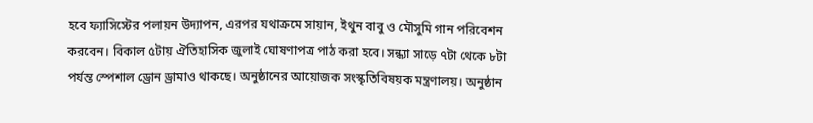হবে ফ্যাসিস্টের পলায়ন উদ্যাপন, এরপর যথাক্রমে সায়ান, ইথুন বাবু ও মৌসুমি গান পরিবেশন করবেন। বিকাল ৫টায় ঐতিহাসিক জুলাই ঘোষণাপত্র পাঠ করা হবে। সন্ধ্যা সাড়ে ৭টা থেকে ৮টা পর্যন্ত স্পেশাল ড্রোন ড্রামাও থাকছে। অনুষ্ঠানের আয়োজক সংস্কৃতিবিষয়ক মন্ত্রণালয়। অনুষ্ঠান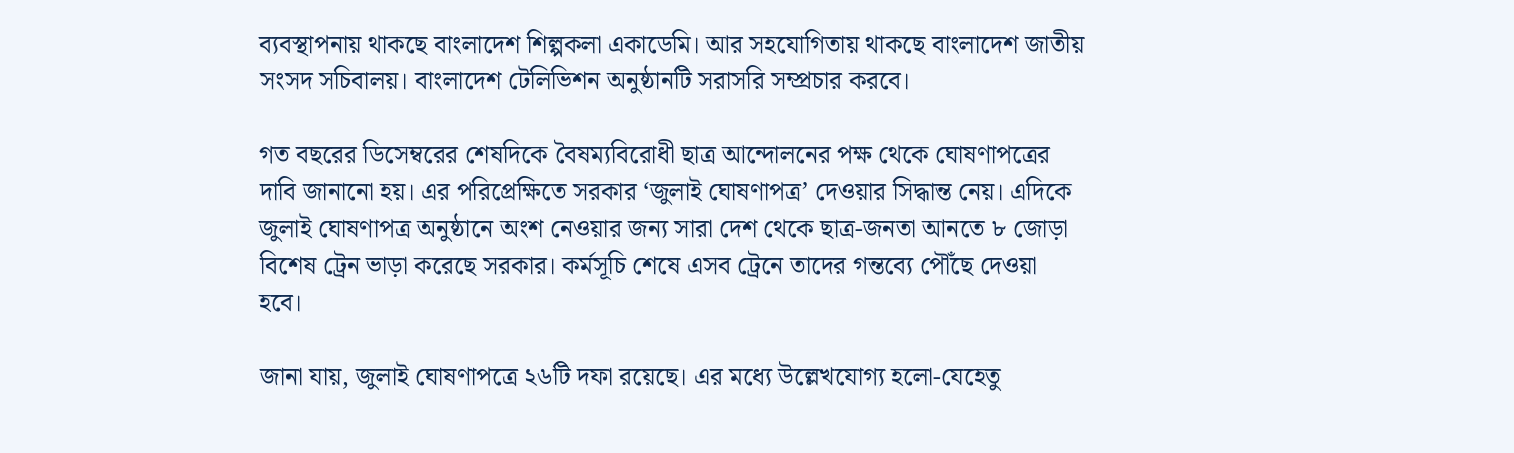ব্যবস্থাপনায় থাকছে বাংলাদেশ শিল্পকলা একাডেমি। আর সহযোগিতায় থাকছে বাংলাদেশ জাতীয় সংসদ সচিবালয়। বাংলাদেশ টেলিভিশন অনুষ্ঠানটি সরাসরি সম্প্রচার করবে।

গত বছরের ডিসেম্বরের শেষদিকে বৈষম্যবিরোধী ছাত্র আন্দোলনের পক্ষ থেকে ঘোষণাপত্রের দাবি জানানো হয়। এর পরিপ্রেক্ষিতে সরকার ‘জুলাই ঘোষণাপত্র’ দেওয়ার সিদ্ধান্ত নেয়। এদিকে জুলাই ঘোষণাপত্র অনুষ্ঠানে অংশ নেওয়ার জন্য সারা দেশ থেকে ছাত্র-জনতা আনতে ৮ জোড়া বিশেষ ট্রেন ভাড়া করেছে সরকার। কর্মসূচি শেষে এসব ট্রেনে তাদের গন্তব্যে পৌঁছে দেওয়া হবে।

জানা যায়, জুলাই ঘোষণাপত্রে ২৬টি দফা রয়েছে। এর মধ্যে উল্লেখযোগ্য হলো-যেহেতু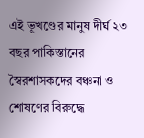এই ভূখণ্ডের মানুষ দীর্ঘ ২৩ বছর পাকিস্তানের স্বৈরশাসকদের বঞ্চনা ও শোষণের বিরুদ্ধে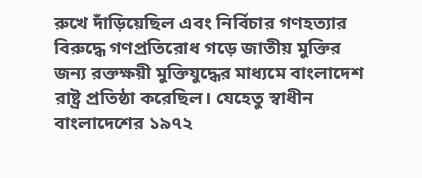রুখে দাঁড়িয়েছিল এবং নির্বিচার গণহত্যার বিরুদ্ধে গণপ্রতিরোধ গড়ে জাতীয় মুক্তির জন্য রক্তক্ষয়ী মুক্তিযুদ্ধের মাধ্যমে বাংলাদেশ রাষ্ট্র প্রতিষ্ঠা করেছিল। যেহেতু স্বাধীন বাংলাদেশের ১৯৭২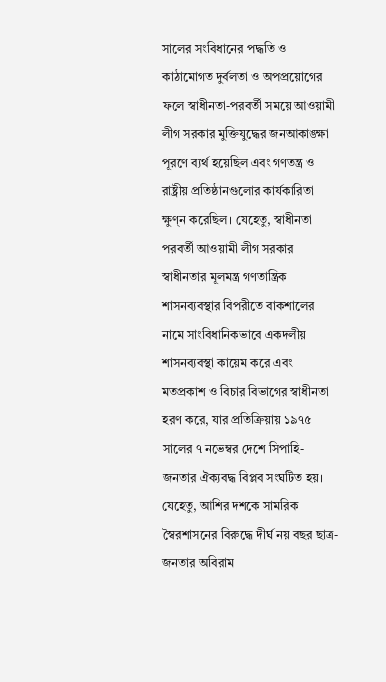সালের সংবিধানের পদ্ধতি ও কাঠামোগত দুর্বলতা ও অপপ্রয়োগের ফলে স্বাধীনতা-পরবর্তী সময়ে আওয়ামী লীগ সরকার মুক্তিযুদ্ধের জনআকাঙ্ক্ষা পূরণে ব্যর্থ হয়েছিল এবং গণতন্ত্র ও রাষ্ট্রীয় প্রতিষ্ঠানগুলোর কার্যকারিতা ক্ষুণ্ন করেছিল। যেহেতু, স্বাধীনতা পরবর্তী আওয়ামী লীগ সরকার স্বাধীনতার মূলমন্ত্র গণতান্ত্রিক শাসনব্যবস্থার বিপরীতে বাকশালের নামে সাংবিধানিকভাবে একদলীয় শাসনব্যবস্থা কায়েম করে এবং মতপ্রকাশ ও বিচার বিভাগের স্বাধীনতা হরণ করে, যার প্রতিক্রিয়ায় ১৯৭৫ সালের ৭ নভেম্বর দেশে সিপাহি-জনতার ঐক্যবদ্ধ বিপ্লব সংঘটিত হয়। যেহেতু, আশির দশকে সামরিক স্বৈরশাসনের বিরুদ্ধে দীর্ঘ নয় বছর ছাত্র-জনতার অবিরাম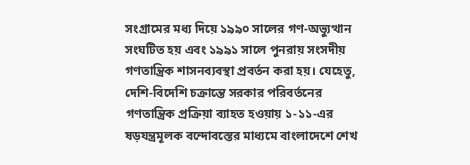সংগ্রামের মধ্য দিয়ে ১৯৯০ সালের গণ-অভ্যুত্থান সংঘটিত হয় এবং ১৯৯১ সালে পুনরায় সংসদীয় গণতান্ত্রিক শাসনব্যবস্থা প্রবর্তন করা হয়। যেহেতু, দেশি-বিদেশি চক্রান্তে সরকার পরিবর্তনের গণতান্ত্রিক প্রক্রিয়া ব্যাহত হওয়ায় ১-১১-এর ষড়যন্ত্রমূলক বন্দোবস্তের মাধ্যমে বাংলাদেশে শেখ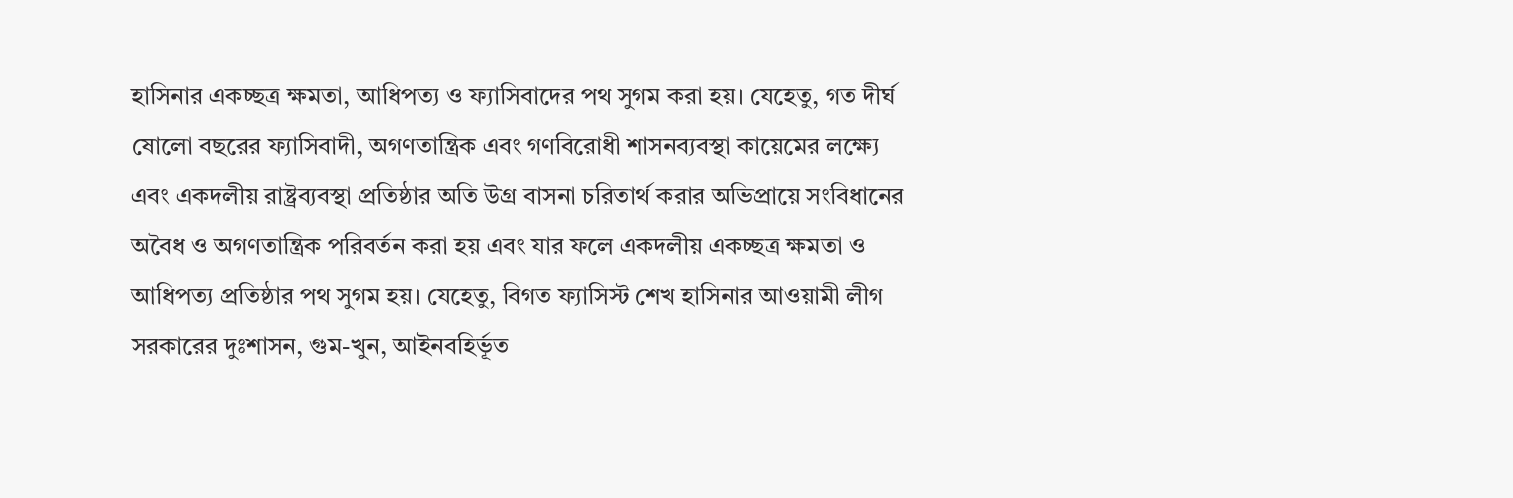হাসিনার একচ্ছত্র ক্ষমতা, আধিপত্য ও ফ্যাসিবাদের পথ সুগম করা হয়। যেহেতু, গত দীর্ঘ ষোলো বছরের ফ্যাসিবাদী, অগণতান্ত্রিক এবং গণবিরোধী শাসনব্যবস্থা কায়েমের লক্ষ্যে এবং একদলীয় রাষ্ট্রব্যবস্থা প্রতিষ্ঠার অতি উগ্র বাসনা চরিতার্থ করার অভিপ্রায়ে সংবিধানের অবৈধ ও অগণতান্ত্রিক পরিবর্তন করা হয় এবং যার ফলে একদলীয় একচ্ছত্র ক্ষমতা ও আধিপত্য প্রতিষ্ঠার পথ সুগম হয়। যেহেতু, বিগত ফ্যাসিস্ট শেখ হাসিনার আওয়ামী লীগ সরকারের দুঃশাসন, গুম-খুন, আইনবহির্ভূত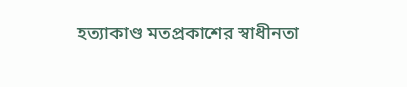হত্যাকাণ্ড মতপ্রকাশের স্বাধীনতা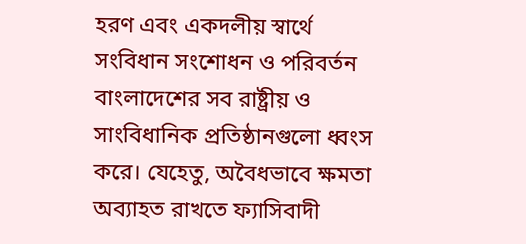হরণ এবং একদলীয় স্বার্থে সংবিধান সংশোধন ও পরিবর্তন বাংলাদেশের সব রাষ্ট্রীয় ও সাংবিধানিক প্রতিষ্ঠানগুলো ধ্বংস করে। যেহেতু, অবৈধভাবে ক্ষমতা অব্যাহত রাখতে ফ্যাসিবাদী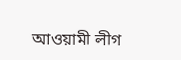আওয়ামী লীগ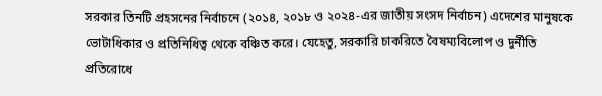সরকার তিনটি প্রহসনের নির্বাচনে (২০১৪, ২০১৮ ও ২০২৪-এর জাতীয় সংসদ নির্বাচন) এদেশের মানুষকে ভোটাধিকার ও প্রতিনিধিত্ব থেকে বঞ্চিত করে। যেহেতু, সরকারি চাকরিতে বৈষম্যবিলোপ ও দুর্নীতি প্রতিরোধে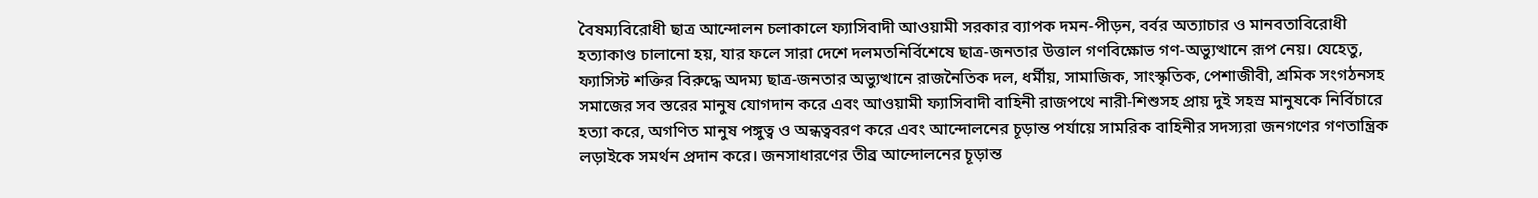বৈষম্যবিরোধী ছাত্র আন্দোলন চলাকালে ফ্যাসিবাদী আওয়ামী সরকার ব্যাপক দমন-পীড়ন, বর্বর অত্যাচার ও মানবতাবিরোধী হত্যাকাণ্ড চালানো হয়, যার ফলে সারা দেশে দলমতনির্বিশেষে ছাত্র-জনতার উত্তাল গণবিক্ষোভ গণ-অভ্যুত্থানে রূপ নেয়। যেহেতু, ফ্যাসিস্ট শক্তির বিরুদ্ধে অদম্য ছাত্র-জনতার অভ্যুত্থানে রাজনৈতিক দল, ধর্মীয়, সামাজিক, সাংস্কৃতিক, পেশাজীবী, শ্রমিক সংগঠনসহ সমাজের সব স্তরের মানুষ যোগদান করে এবং আওয়ামী ফ্যাসিবাদী বাহিনী রাজপথে নারী-শিশুসহ প্রায় দুই সহস্র মানুষকে নির্বিচারে হত্যা করে, অগণিত মানুষ পঙ্গুত্ব ও অন্ধত্ববরণ করে এবং আন্দোলনের চূড়ান্ত পর্যায়ে সামরিক বাহিনীর সদস্যরা জনগণের গণতান্ত্রিক লড়াইকে সমর্থন প্রদান করে। জনসাধারণের তীব্র আন্দোলনের চূড়ান্ত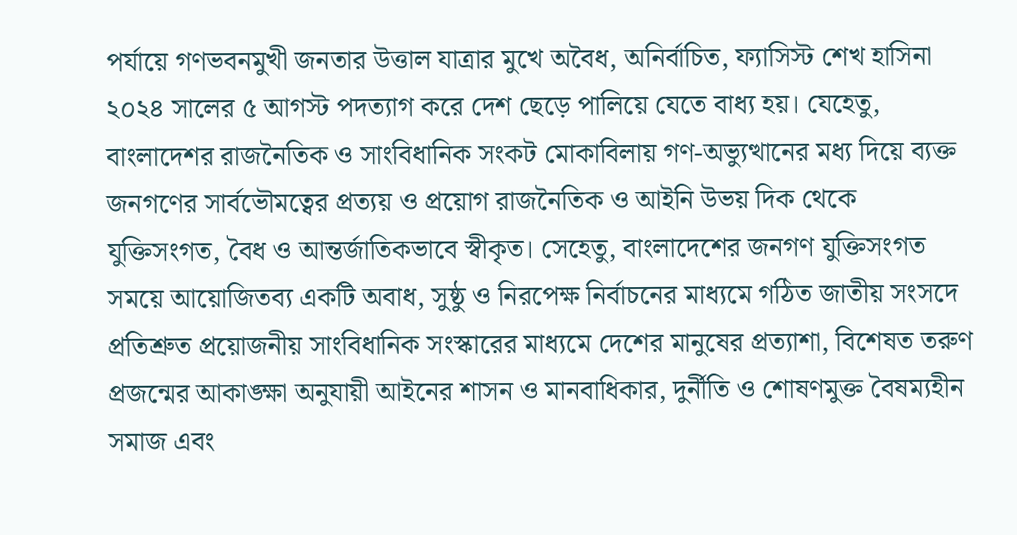পর্যায়ে গণভবনমুখী জনতার উত্তাল যাত্রার মুখে অবৈধ, অনির্বাচিত, ফ্যাসিস্ট শেখ হাসিনা ২০২৪ সালের ৫ আগস্ট পদত্যাগ করে দেশ ছেড়ে পালিয়ে যেতে বাধ্য হয়। যেহেতু, বাংলাদেশর রাজনৈতিক ও সাংবিধানিক সংকট মোকাবিলায় গণ-অভ্যুত্থানের মধ্য দিয়ে ব্যক্ত জনগণের সার্বভৌমত্বের প্রত্যয় ও প্রয়োগ রাজনৈতিক ও আইনি উভয় দিক থেকে যুক্তিসংগত, বৈধ ও আন্তর্জাতিকভাবে স্বীকৃত। সেহেতু, বাংলাদেশের জনগণ যুক্তিসংগত সময়ে আয়োজিতব্য একটি অবাধ, সুষ্ঠু ও নিরপেক্ষ নির্বাচনের মাধ্যমে গঠিত জাতীয় সংসদে প্রতিশ্রুত প্রয়োজনীয় সাংবিধানিক সংস্কারের মাধ্যমে দেশের মানুষের প্রত্যাশা, বিশেষত তরুণ প্রজন্মের আকাঙ্ক্ষা অনুযায়ী আইনের শাসন ও মানবাধিকার, দুর্নীতি ও শোষণমুক্ত বৈষম্যহীন সমাজ এবং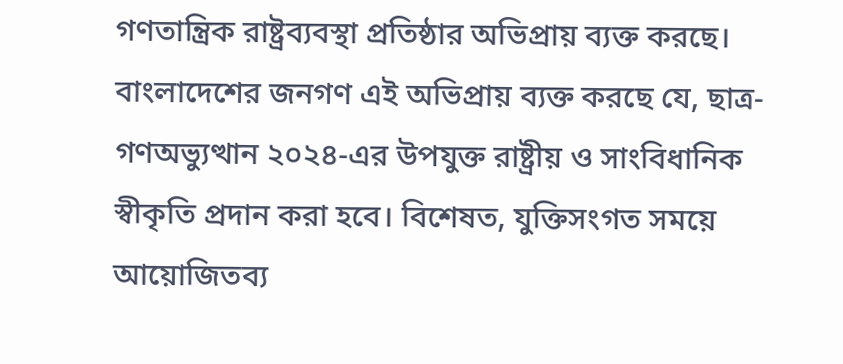গণতান্ত্রিক রাষ্ট্রব্যবস্থা প্রতিষ্ঠার অভিপ্রায় ব্যক্ত করছে। বাংলাদেশের জনগণ এই অভিপ্রায় ব্যক্ত করছে যে, ছাত্র-গণঅভ্যুত্থান ২০২৪-এর উপযুক্ত রাষ্ট্রীয় ও সাংবিধানিক স্বীকৃতি প্রদান করা হবে। বিশেষত, যুক্তিসংগত সময়ে আয়োজিতব্য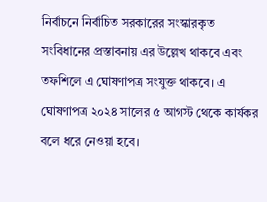নির্বাচনে নির্বাচিত সরকারের সংস্কারকৃত সংবিধানের প্রস্তাবনায় এর উল্লেখ থাকবে এবং তফশিলে এ ঘোষণাপত্র সংযুক্ত থাকবে। এ ঘোষণাপত্র ২০২৪ সালের ৫ আগস্ট থেকে কার্যকর বলে ধরে নেওয়া হবে।